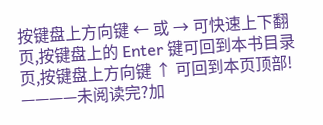按键盘上方向键 ← 或 → 可快速上下翻页,按键盘上的 Enter 键可回到本书目录页,按键盘上方向键 ↑ 可回到本页顶部!
————未阅读完?加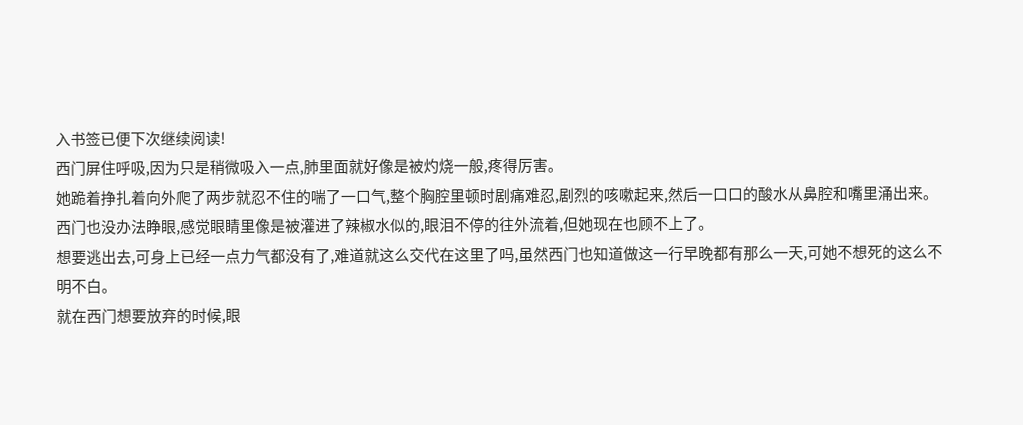入书签已便下次继续阅读!
西门屏住呼吸,因为只是稍微吸入一点,肺里面就好像是被灼烧一般,疼得厉害。
她跪着挣扎着向外爬了两步就忍不住的喘了一口气,整个胸腔里顿时剧痛难忍,剧烈的咳嗽起来,然后一口口的酸水从鼻腔和嘴里涌出来。
西门也没办法睁眼,感觉眼睛里像是被灌进了辣椒水似的,眼泪不停的往外流着,但她现在也顾不上了。
想要逃出去,可身上已经一点力气都没有了,难道就这么交代在这里了吗,虽然西门也知道做这一行早晚都有那么一天,可她不想死的这么不明不白。
就在西门想要放弃的时候,眼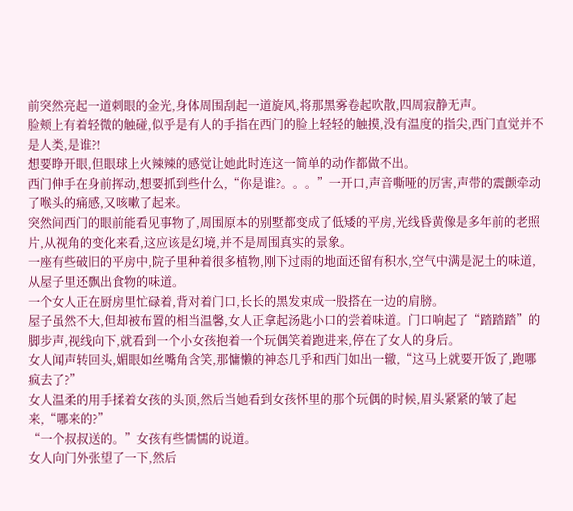前突然亮起一道刺眼的金光,身体周围刮起一道旋风,将那黑雾卷起吹散,四周寂静无声。
脸颊上有着轻微的触碰,似乎是有人的手指在西门的脸上轻轻的触摸,没有温度的指尖,西门直觉并不是人类,是谁?!
想要睁开眼,但眼球上火辣辣的感觉让她此时连这一简单的动作都做不出。
西门伸手在身前挥动,想要抓到些什么,“你是谁?。。。”一开口,声音嘶哑的厉害,声带的震颤牵动了喉头的痛感,又咳嗽了起来。
突然间西门的眼前能看见事物了,周围原本的别墅都变成了低矮的平房,光线昏黄像是多年前的老照片,从视角的变化来看,这应该是幻境,并不是周围真实的景象。
一座有些破旧的平房中,院子里种着很多植物,刚下过雨的地面还留有积水,空气中满是泥土的味道,从屋子里还飘出食物的味道。
一个女人正在厨房里忙碌着,背对着门口,长长的黑发束成一股搭在一边的肩膀。
屋子虽然不大,但却被布置的相当温馨,女人正拿起汤匙小口的尝着味道。门口响起了“踏踏踏”的脚步声,视线向下,就看到一个小女孩抱着一个玩偶笑着跑进来,停在了女人的身后。
女人闻声转回头,媚眼如丝嘴角含笑,那慵懒的神态几乎和西门如出一辙,“这马上就要开饭了,跑哪疯去了?”
女人温柔的用手揉着女孩的头顶,然后当她看到女孩怀里的那个玩偶的时候,眉头紧紧的皱了起来,“哪来的?”
“一个叔叔送的。”女孩有些懦懦的说道。
女人向门外张望了一下,然后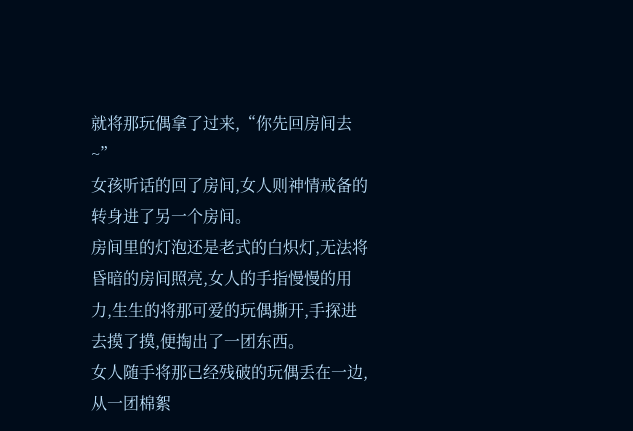就将那玩偶拿了过来,“你先回房间去~”
女孩听话的回了房间,女人则神情戒备的转身进了另一个房间。
房间里的灯泡还是老式的白炽灯,无法将昏暗的房间照亮,女人的手指慢慢的用力,生生的将那可爱的玩偶撕开,手探进去摸了摸,便掏出了一团东西。
女人随手将那已经残破的玩偶丢在一边,从一团棉絮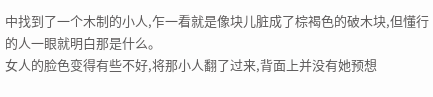中找到了一个木制的小人,乍一看就是像块儿脏成了棕褐色的破木块,但懂行的人一眼就明白那是什么。
女人的脸色变得有些不好,将那小人翻了过来,背面上并没有她预想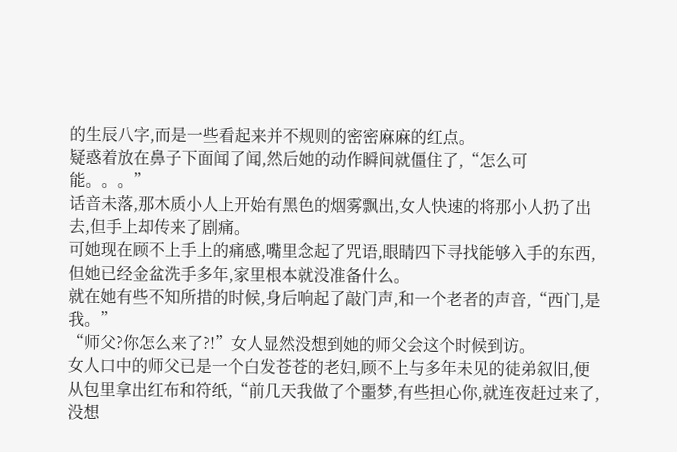的生辰八字,而是一些看起来并不规则的密密麻麻的红点。
疑惑着放在鼻子下面闻了闻,然后她的动作瞬间就僵住了,“怎么可能。。。”
话音未落,那木质小人上开始有黑色的烟雾飘出,女人快速的将那小人扔了出去,但手上却传来了剧痛。
可她现在顾不上手上的痛感,嘴里念起了咒语,眼睛四下寻找能够入手的东西,但她已经金盆洗手多年,家里根本就没准备什么。
就在她有些不知所措的时候,身后响起了敲门声,和一个老者的声音,“西门,是我。”
“师父?你怎么来了?!”女人显然没想到她的师父会这个时候到访。
女人口中的师父已是一个白发苍苍的老妇,顾不上与多年未见的徒弟叙旧,便从包里拿出红布和符纸,“前几天我做了个噩梦,有些担心你,就连夜赶过来了,没想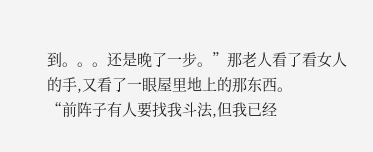到。。。还是晚了一步。”那老人看了看女人的手,又看了一眼屋里地上的那东西。
“前阵子有人要找我斗法,但我已经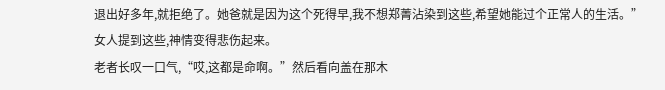退出好多年,就拒绝了。她爸就是因为这个死得早,我不想郑菁沾染到这些,希望她能过个正常人的生活。”女人提到这些,神情变得悲伤起来。
老者长叹一口气,“哎,这都是命啊。”然后看向盖在那木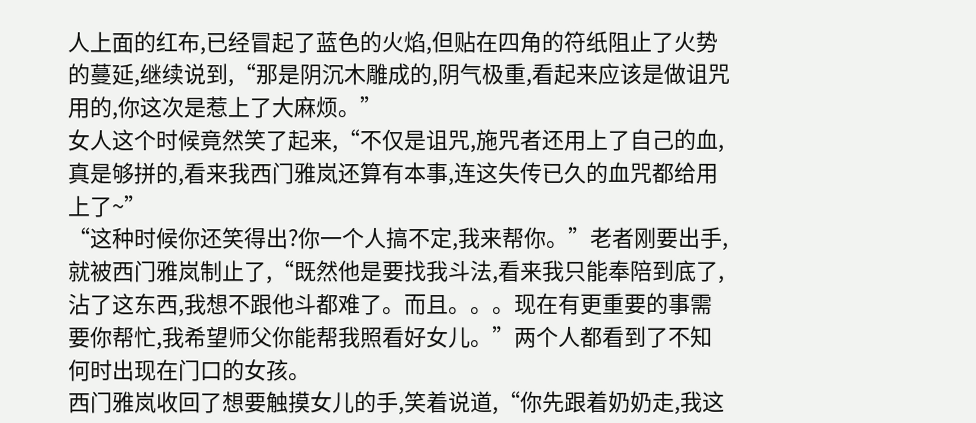人上面的红布,已经冒起了蓝色的火焰,但贴在四角的符纸阻止了火势的蔓延,继续说到,“那是阴沉木雕成的,阴气极重,看起来应该是做诅咒用的,你这次是惹上了大麻烦。”
女人这个时候竟然笑了起来,“不仅是诅咒,施咒者还用上了自己的血,真是够拼的,看来我西门雅岚还算有本事,连这失传已久的血咒都给用上了~”
“这种时候你还笑得出?你一个人搞不定,我来帮你。”老者刚要出手,就被西门雅岚制止了,“既然他是要找我斗法,看来我只能奉陪到底了,沾了这东西,我想不跟他斗都难了。而且。。。现在有更重要的事需要你帮忙,我希望师父你能帮我照看好女儿。”两个人都看到了不知何时出现在门口的女孩。
西门雅岚收回了想要触摸女儿的手,笑着说道,“你先跟着奶奶走,我这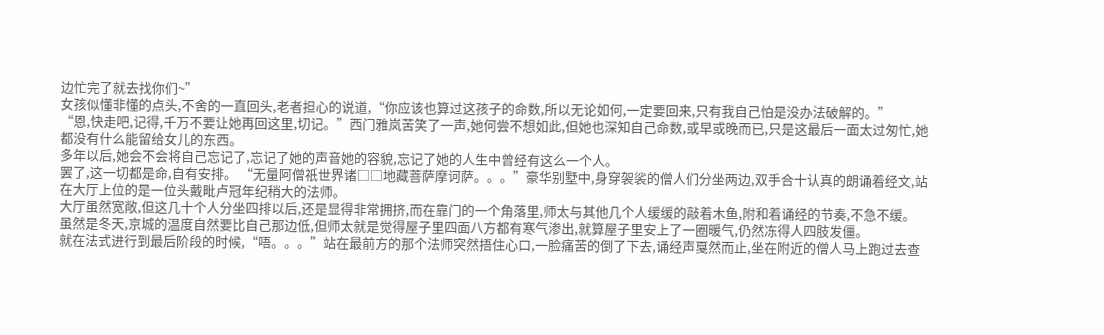边忙完了就去找你们~”
女孩似懂非懂的点头,不舍的一直回头,老者担心的说道,“你应该也算过这孩子的命数,所以无论如何,一定要回来,只有我自己怕是没办法破解的。”
“恩,快走吧,记得,千万不要让她再回这里,切记。”西门雅岚苦笑了一声,她何尝不想如此,但她也深知自己命数,或早或晚而已,只是这最后一面太过匆忙,她都没有什么能留给女儿的东西。
多年以后,她会不会将自己忘记了,忘记了她的声音她的容貌,忘记了她的人生中曾经有这么一个人。
罢了,这一切都是命,自有安排。 “无量阿僧祇世界诸□□地藏菩萨摩诃萨。。。”豪华别墅中,身穿袈裟的僧人们分坐两边,双手合十认真的朗诵着经文,站在大厅上位的是一位头戴毗卢冠年纪稍大的法师。
大厅虽然宽敞,但这几十个人分坐四排以后,还是显得非常拥挤,而在靠门的一个角落里,师太与其他几个人缓缓的敲着木鱼,附和着诵经的节奏,不急不缓。
虽然是冬天,京城的温度自然要比自己那边低,但师太就是觉得屋子里四面八方都有寒气渗出,就算屋子里安上了一圈暖气,仍然冻得人四肢发僵。
就在法式进行到最后阶段的时候,“唔。。。”站在最前方的那个法师突然捂住心口,一脸痛苦的倒了下去,诵经声戛然而止,坐在附近的僧人马上跑过去查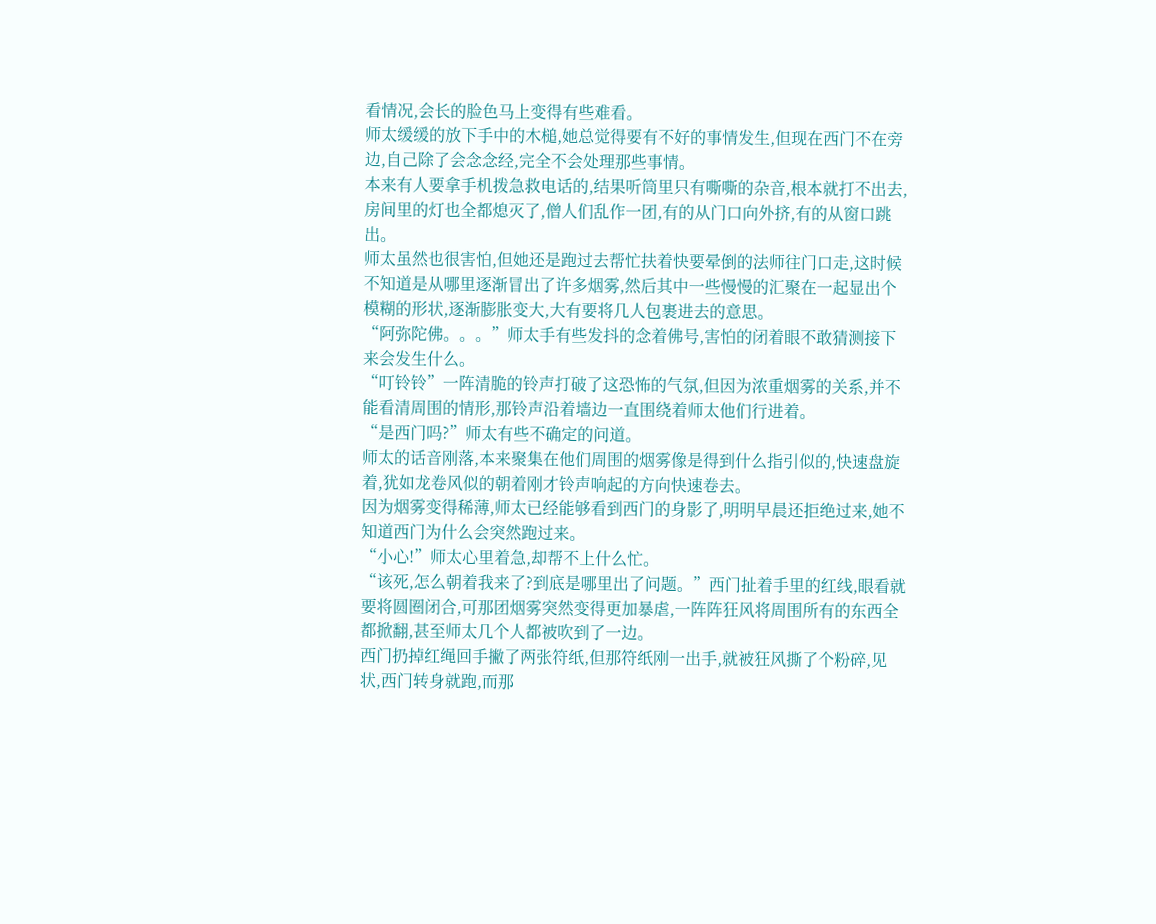看情况,会长的脸色马上变得有些难看。
师太缓缓的放下手中的木槌,她总觉得要有不好的事情发生,但现在西门不在旁边,自己除了会念念经,完全不会处理那些事情。
本来有人要拿手机拨急救电话的,结果听筒里只有嘶嘶的杂音,根本就打不出去,房间里的灯也全都熄灭了,僧人们乱作一团,有的从门口向外挤,有的从窗口跳出。
师太虽然也很害怕,但她还是跑过去帮忙扶着快要晕倒的法师往门口走,这时候不知道是从哪里逐渐冒出了许多烟雾,然后其中一些慢慢的汇聚在一起显出个模糊的形状,逐渐膨胀变大,大有要将几人包裹进去的意思。
“阿弥陀佛。。。”师太手有些发抖的念着佛号,害怕的闭着眼不敢猜测接下来会发生什么。
“叮铃铃”一阵清脆的铃声打破了这恐怖的气氛,但因为浓重烟雾的关系,并不能看清周围的情形,那铃声沿着墙边一直围绕着师太他们行进着。
“是西门吗?”师太有些不确定的问道。
师太的话音刚落,本来聚集在他们周围的烟雾像是得到什么指引似的,快速盘旋着,犹如龙卷风似的朝着刚才铃声响起的方向快速卷去。
因为烟雾变得稀薄,师太已经能够看到西门的身影了,明明早晨还拒绝过来,她不知道西门为什么会突然跑过来。
“小心!”师太心里着急,却帮不上什么忙。
“该死,怎么朝着我来了?到底是哪里出了问题。”西门扯着手里的红线,眼看就要将圆圈闭合,可那团烟雾突然变得更加暴虐,一阵阵狂风将周围所有的东西全都掀翻,甚至师太几个人都被吹到了一边。
西门扔掉红绳回手撇了两张符纸,但那符纸刚一出手,就被狂风撕了个粉碎,见状,西门转身就跑,而那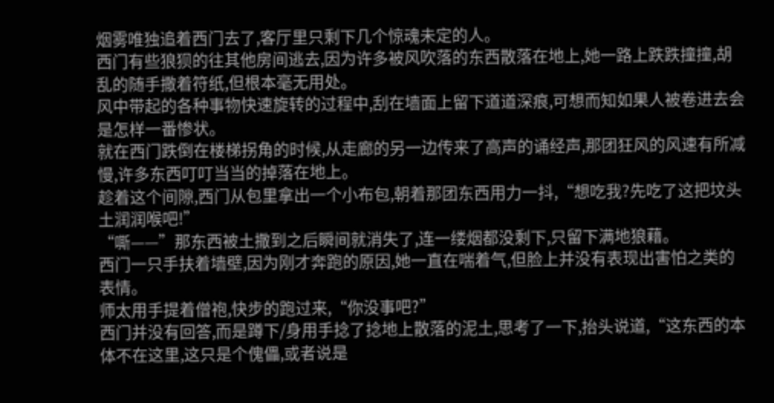烟雾唯独追着西门去了,客厅里只剩下几个惊魂未定的人。
西门有些狼狈的往其他房间逃去,因为许多被风吹落的东西散落在地上,她一路上跌跌撞撞,胡乱的随手撒着符纸,但根本毫无用处。
风中带起的各种事物快速旋转的过程中,刮在墙面上留下道道深痕,可想而知如果人被卷进去会是怎样一番惨状。
就在西门跌倒在楼梯拐角的时候,从走廊的另一边传来了高声的诵经声,那团狂风的风速有所减慢,许多东西叮叮当当的掉落在地上。
趁着这个间隙,西门从包里拿出一个小布包,朝着那团东西用力一抖,“想吃我?先吃了这把坟头土润润喉吧!”
“嘶——”那东西被土撒到之后瞬间就消失了,连一缕烟都没剩下,只留下满地狼藉。
西门一只手扶着墙壁,因为刚才奔跑的原因,她一直在喘着气,但脸上并没有表现出害怕之类的表情。
师太用手提着僧袍,快步的跑过来,“你没事吧?”
西门并没有回答,而是蹲下/身用手捻了捻地上散落的泥土,思考了一下,抬头说道,“这东西的本体不在这里,这只是个傀儡,或者说是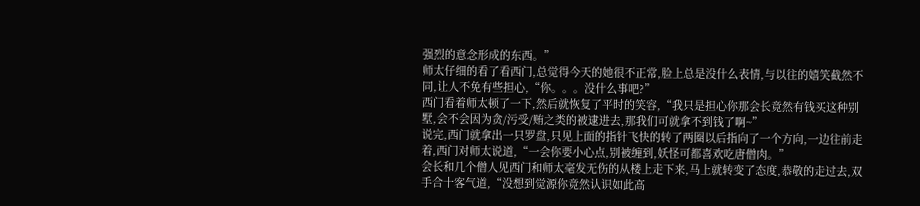强烈的意念形成的东西。”
师太仔细的看了看西门,总觉得今天的她很不正常,脸上总是没什么表情,与以往的嬉笑截然不同,让人不免有些担心,“你。。。没什么事吧?”
西门看着师太顿了一下,然后就恢复了平时的笑容,“我只是担心你那会长竟然有钱买这种别墅,会不会因为贪/污受/贿之类的被逮进去,那我们可就拿不到钱了啊~”
说完,西门就拿出一只罗盘,只见上面的指针飞快的转了两圈以后指向了一个方向,一边往前走着,西门对师太说道,“一会你要小心点,别被缠到,妖怪可都喜欢吃唐僧肉。”
会长和几个僧人见西门和师太毫发无伤的从楼上走下来,马上就转变了态度,恭敬的走过去,双手合十客气道,“没想到觉源你竟然认识如此高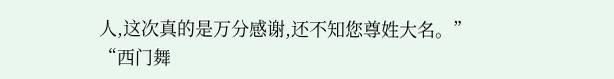人,这次真的是万分感谢,还不知您尊姓大名。”
“西门舞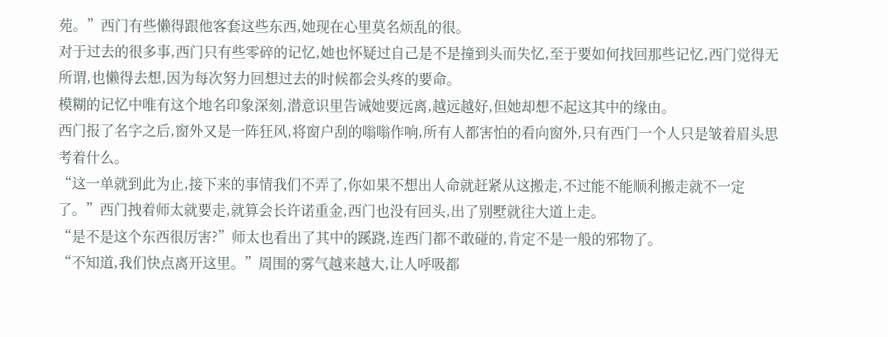苑。”西门有些懒得跟他客套这些东西,她现在心里莫名烦乱的很。
对于过去的很多事,西门只有些零碎的记忆,她也怀疑过自己是不是撞到头而失忆,至于要如何找回那些记忆,西门觉得无所谓,也懒得去想,因为每次努力回想过去的时候都会头疼的要命。
模糊的记忆中唯有这个地名印象深刻,潜意识里告诫她要远离,越远越好,但她却想不起这其中的缘由。
西门报了名字之后,窗外又是一阵狂风,将窗户刮的嗡嗡作响,所有人都害怕的看向窗外,只有西门一个人只是皱着眉头思考着什么。
“这一单就到此为止,接下来的事情我们不弄了,你如果不想出人命就赶紧从这搬走,不过能不能顺利搬走就不一定了。”西门拽着师太就要走,就算会长许诺重金,西门也没有回头,出了别墅就往大道上走。
“是不是这个东西很厉害?”师太也看出了其中的蹊跷,连西门都不敢碰的,肯定不是一般的邪物了。
“不知道,我们快点离开这里。”周围的雾气越来越大,让人呼吸都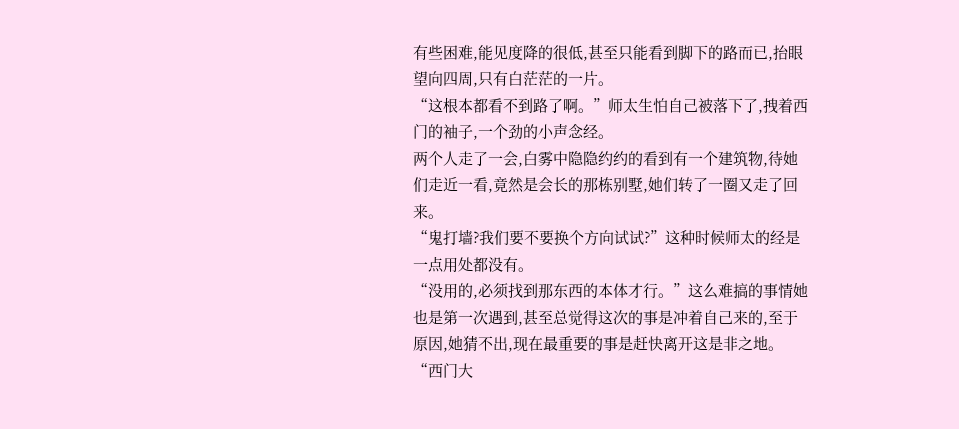有些困难,能见度降的很低,甚至只能看到脚下的路而已,抬眼望向四周,只有白茫茫的一片。
“这根本都看不到路了啊。”师太生怕自己被落下了,拽着西门的袖子,一个劲的小声念经。
两个人走了一会,白雾中隐隐约约的看到有一个建筑物,待她们走近一看,竟然是会长的那栋别墅,她们转了一圈又走了回来。
“鬼打墙?我们要不要换个方向试试?”这种时候师太的经是一点用处都没有。
“没用的,必须找到那东西的本体才行。”这么难搞的事情她也是第一次遇到,甚至总觉得这次的事是冲着自己来的,至于原因,她猜不出,现在最重要的事是赶快离开这是非之地。
“西门大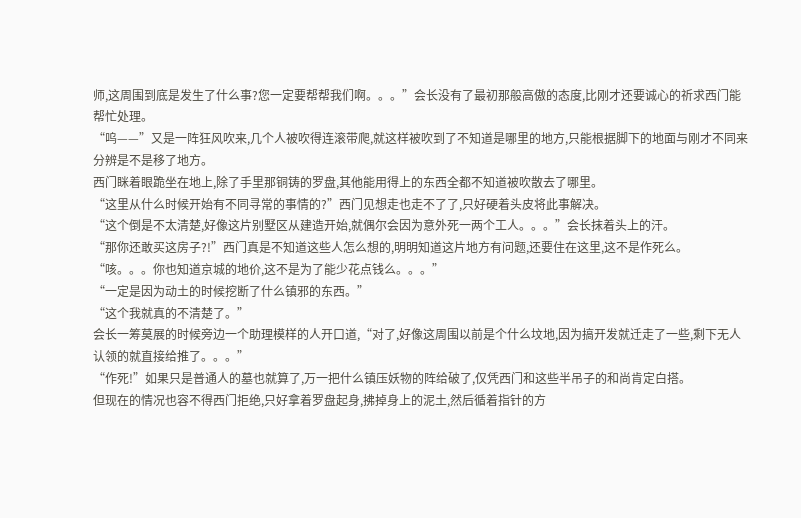师,这周围到底是发生了什么事?您一定要帮帮我们啊。。。”会长没有了最初那般高傲的态度,比刚才还要诚心的祈求西门能帮忙处理。
“呜——”又是一阵狂风吹来,几个人被吹得连滚带爬,就这样被吹到了不知道是哪里的地方,只能根据脚下的地面与刚才不同来分辨是不是移了地方。
西门眯着眼跪坐在地上,除了手里那铜铸的罗盘,其他能用得上的东西全都不知道被吹散去了哪里。
“这里从什么时候开始有不同寻常的事情的?”西门见想走也走不了了,只好硬着头皮将此事解决。
“这个倒是不太清楚,好像这片别墅区从建造开始,就偶尔会因为意外死一两个工人。。。”会长抹着头上的汗。
“那你还敢买这房子?!”西门真是不知道这些人怎么想的,明明知道这片地方有问题,还要住在这里,这不是作死么。
“咳。。。你也知道京城的地价,这不是为了能少花点钱么。。。”
“一定是因为动土的时候挖断了什么镇邪的东西。”
“这个我就真的不清楚了。”
会长一筹莫展的时候旁边一个助理模样的人开口道,“对了,好像这周围以前是个什么坟地,因为搞开发就迁走了一些,剩下无人认领的就直接给推了。。。”
“作死!”如果只是普通人的墓也就算了,万一把什么镇压妖物的阵给破了,仅凭西门和这些半吊子的和尚肯定白搭。
但现在的情况也容不得西门拒绝,只好拿着罗盘起身,拂掉身上的泥土,然后循着指针的方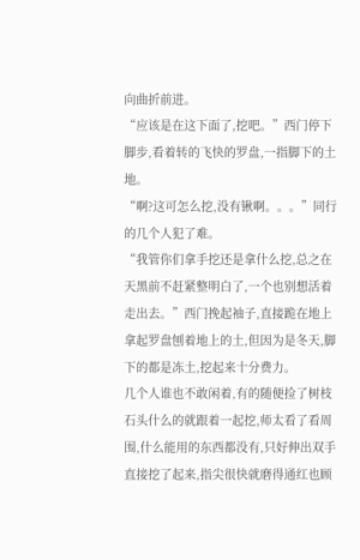向曲折前进。
“应该是在这下面了,挖吧。”西门停下脚步,看着转的飞快的罗盘,一指脚下的土地。
“啊?这可怎么挖,没有锹啊。。。”同行的几个人犯了难。
“我管你们拿手挖还是拿什么挖,总之在天黑前不赶紧整明白了,一个也别想活着走出去。”西门挽起袖子,直接跪在地上拿起罗盘刨着地上的土,但因为是冬天,脚下的都是冻土,挖起来十分费力。
几个人谁也不敢闲着,有的随便捡了树枝石头什么的就跟着一起挖,师太看了看周围,什么能用的东西都没有,只好伸出双手直接挖了起来,指尖很快就磨得通红也顾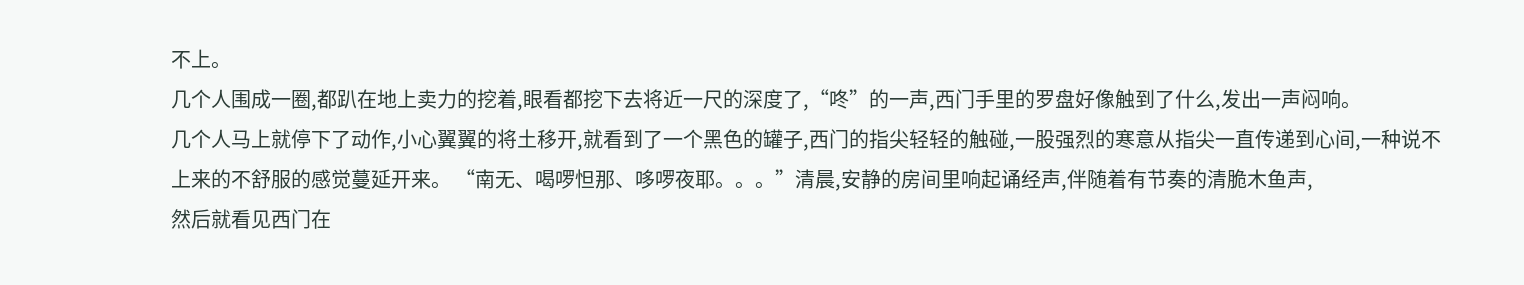不上。
几个人围成一圈,都趴在地上卖力的挖着,眼看都挖下去将近一尺的深度了,“咚”的一声,西门手里的罗盘好像触到了什么,发出一声闷响。
几个人马上就停下了动作,小心翼翼的将土移开,就看到了一个黑色的罐子,西门的指尖轻轻的触碰,一股强烈的寒意从指尖一直传递到心间,一种说不上来的不舒服的感觉蔓延开来。 “南无、喝啰怛那、哆啰夜耶。。。”清晨,安静的房间里响起诵经声,伴随着有节奏的清脆木鱼声,
然后就看见西门在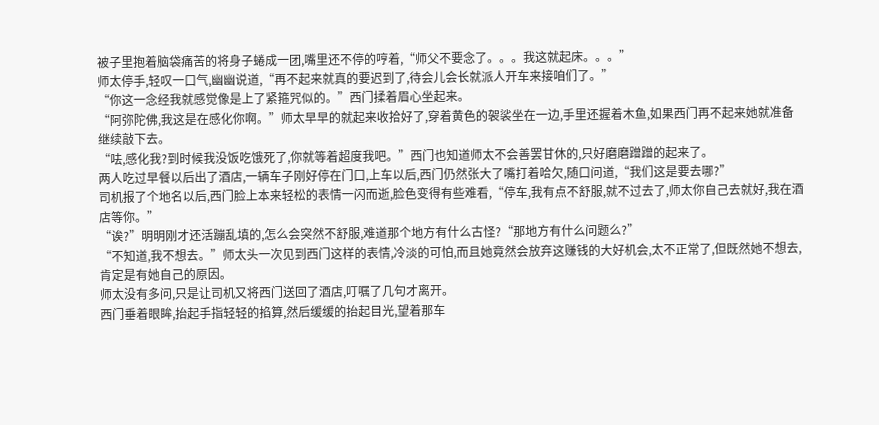被子里抱着脑袋痛苦的将身子蜷成一团,嘴里还不停的哼着,“师父不要念了。。。我这就起床。。。”
师太停手,轻叹一口气,幽幽说道,“再不起来就真的要迟到了,待会儿会长就派人开车来接咱们了。”
“你这一念经我就感觉像是上了紧箍咒似的。”西门揉着眉心坐起来。
“阿弥陀佛,我这是在感化你啊。”师太早早的就起来收拾好了,穿着黄色的袈裟坐在一边,手里还握着木鱼,如果西门再不起来她就准备继续敲下去。
“呿,感化我?到时候我没饭吃饿死了,你就等着超度我吧。”西门也知道师太不会善罢甘休的,只好磨磨蹭蹭的起来了。
两人吃过早餐以后出了酒店,一辆车子刚好停在门口,上车以后,西门仍然张大了嘴打着哈欠,随口问道,“我们这是要去哪?”
司机报了个地名以后,西门脸上本来轻松的表情一闪而逝,脸色变得有些难看,“停车,我有点不舒服,就不过去了,师太你自己去就好,我在酒店等你。”
“诶?”明明刚才还活蹦乱填的,怎么会突然不舒服,难道那个地方有什么古怪?“那地方有什么问题么?”
“不知道,我不想去。”师太头一次见到西门这样的表情,冷淡的可怕,而且她竟然会放弃这赚钱的大好机会,太不正常了,但既然她不想去,肯定是有她自己的原因。
师太没有多问,只是让司机又将西门送回了酒店,叮嘱了几句才离开。
西门垂着眼眸,抬起手指轻轻的掐算,然后缓缓的抬起目光,望着那车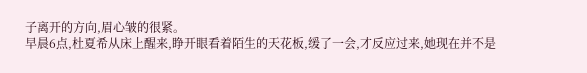子离开的方向,眉心皱的很紧。
早晨6点,杜夏希从床上醒来,睁开眼看着陌生的天花板,缓了一会,才反应过来,她现在并不是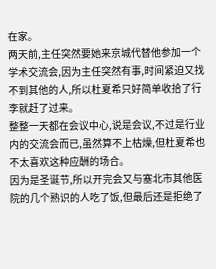在家。
两天前,主任突然要她来京城代替他参加一个学术交流会,因为主任突然有事,时间紧迫又找不到其他的人,所以杜夏希只好简单收拾了行李就赶了过来。
整整一天都在会议中心,说是会议,不过是行业内的交流会而已,虽然算不上枯燥,但杜夏希也不太喜欢这种应酬的场合。
因为是圣诞节,所以开完会又与塞北市其他医院的几个熟识的人吃了饭,但最后还是拒绝了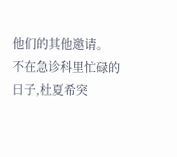他们的其他邀请。
不在急诊科里忙碌的日子,杜夏希突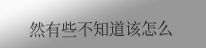然有些不知道该怎么